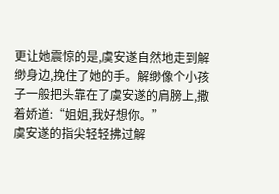更让她震惊的是,虞安遂自然地走到解缈身边,挽住了她的手。解缈像个小孩子一般把头靠在了虞安遂的肩膀上,撒着娇道:“姐姐,我好想你。”
虞安遂的指尖轻轻拂过解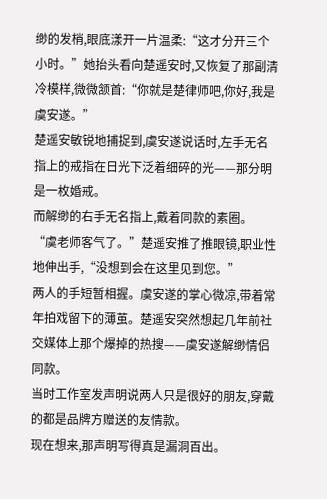缈的发梢,眼底漾开一片温柔:“这才分开三个小时。”她抬头看向楚遥安时,又恢复了那副清冷模样,微微颔首:“你就是楚律师吧,你好,我是虞安遂。”
楚遥安敏锐地捕捉到,虞安遂说话时,左手无名指上的戒指在日光下泛着细碎的光——那分明是一枚婚戒。
而解缈的右手无名指上,戴着同款的素圈。
“虞老师客气了。”楚遥安推了推眼镜,职业性地伸出手,“没想到会在这里见到您。”
两人的手短暂相握。虞安遂的掌心微凉,带着常年拍戏留下的薄茧。楚遥安突然想起几年前社交媒体上那个爆掉的热搜——虞安遂解缈情侣同款。
当时工作室发声明说两人只是很好的朋友,穿戴的都是品牌方赠送的友情款。
现在想来,那声明写得真是漏洞百出。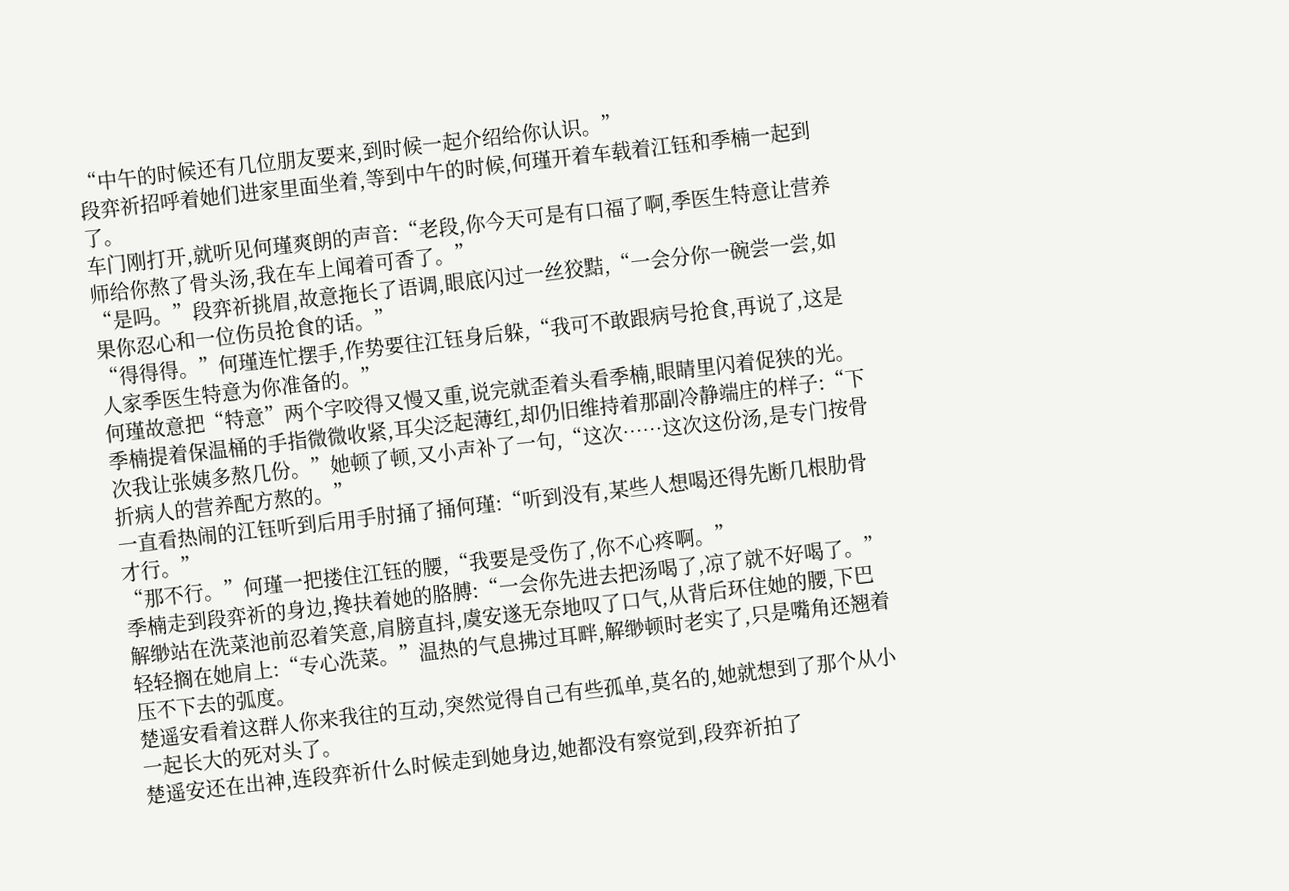“中午的时候还有几位朋友要来,到时候一起介绍给你认识。”
段弈祈招呼着她们进家里面坐着,等到中午的时候,何瑾开着车载着江钰和季楠一起到了。
车门刚打开,就听见何瑾爽朗的声音:“老段,你今天可是有口福了啊,季医生特意让营养师给你熬了骨头汤,我在车上闻着可香了。”
“是吗。”段弈祈挑眉,故意拖长了语调,眼底闪过一丝狡黠,“一会分你一碗尝一尝,如果你忍心和一位伤员抢食的话。”
“得得得。”何瑾连忙摆手,作势要往江钰身后躲,“我可不敢跟病号抢食,再说了,这是人家季医生特意为你准备的。”
何瑾故意把“特意”两个字咬得又慢又重,说完就歪着头看季楠,眼睛里闪着促狭的光。
季楠提着保温桶的手指微微收紧,耳尖泛起薄红,却仍旧维持着那副冷静端庄的样子:“下次我让张姨多熬几份。”她顿了顿,又小声补了一句,“这次……这次这份汤,是专门按骨折病人的营养配方熬的。”
一直看热闹的江钰听到后用手肘捅了捅何瑾:“听到没有,某些人想喝还得先断几根肋骨才行。”
“那不行。”何瑾一把搂住江钰的腰,“我要是受伤了,你不心疼啊。”
季楠走到段弈祈的身边,搀扶着她的胳膊:“一会你先进去把汤喝了,凉了就不好喝了。”
解缈站在洗菜池前忍着笑意,肩膀直抖,虞安遂无奈地叹了口气,从背后环住她的腰,下巴轻轻搁在她肩上:“专心洗菜。”温热的气息拂过耳畔,解缈顿时老实了,只是嘴角还翘着压不下去的弧度。
楚遥安看着这群人你来我往的互动,突然觉得自己有些孤单,莫名的,她就想到了那个从小一起长大的死对头了。
楚遥安还在出神,连段弈祈什么时候走到她身边,她都没有察觉到,段弈祈拍了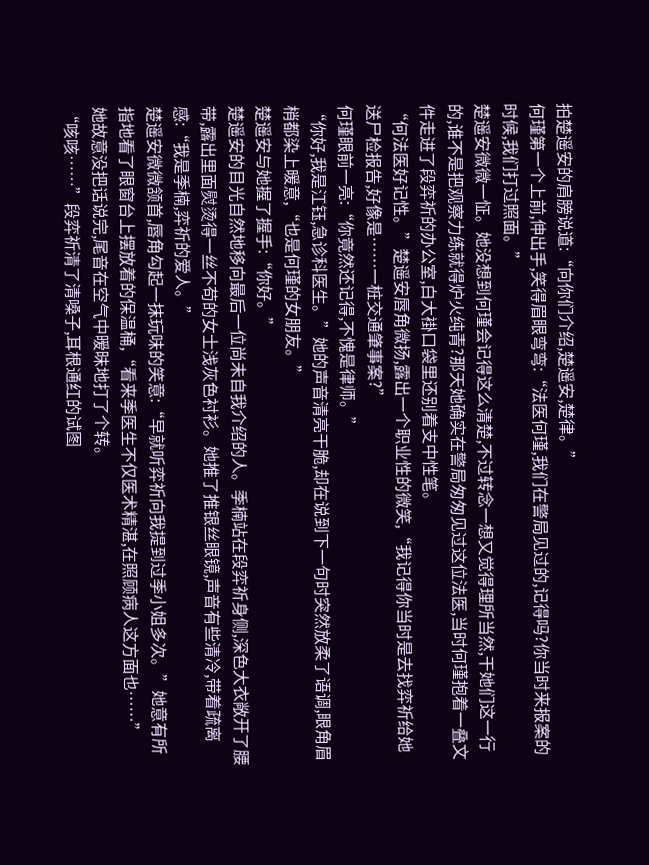拍楚遥安的肩膀说道:“向你们介绍,楚遥安,楚律。”
何瑾第一个上前,伸出手,笑得眉眼弯弯:“法医何瑾,我们在警局见过的,记得吗?你当时来报案的时候,我们打过照面。”
楚遥安微微一怔。她没想到何瑾会记得这么清楚,不过转念一想又觉得理所当然,干她们这一行的,谁不是把观察力练就得炉火纯青?那天她确实在警局匆匆见过这位法医,当时何瑾抱着一叠文件走进了段弈祈的办公室,白大褂口袋里还别着支中性笔。
“何法医好记性。”楚遥安唇角微扬,露出一个职业性的微笑,“我记得你当时是去找弈祈给她送尸检报告,好像是……一桩交通肇事案?”
何瑾眼前一亮:“你竟然还记得,不愧是律师。”
“你好,我是江钰,急诊科医生。”她的声音清亮干脆,却在说到下一句时突然放柔了语调,眼角眉梢都染上暖意,“也是何瑾的女朋友。”
楚遥安与她握了握手:“你好。”
楚遥安的目光自然地移向最后一位尚未自我介绍的人。季楠站在段弈祈身侧,深色大衣敞开了腰带,露出里面熨烫得一丝不苟的女士浅灰色衬衫。她推了推银丝眼镜,声音有些清冷,带着疏离感:“我是季楠,弈祈的爱人。”
楚遥安微微颔首,唇角勾起一抹玩味的笑意:“早就听弈祈向我提到过季小姐多次。”她意有所指地看了眼窗台上摆放着的保温桶,“看来季医生不仅医术精湛,在照顾病人这方面也……”
她故意没把话说完,尾音在空气中暧昧地打了个转。
“咳咳……”段弈祈清了清嗓子,耳根通红的试图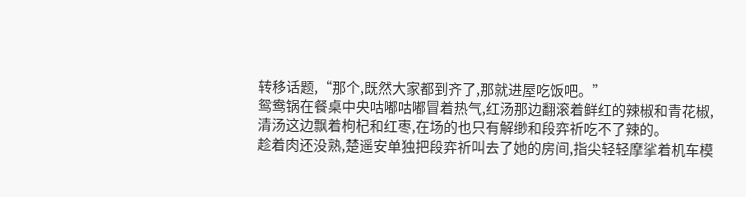转移话题,“那个,既然大家都到齐了,那就进屋吃饭吧。”
鸳鸯锅在餐桌中央咕嘟咕嘟冒着热气,红汤那边翻滚着鲜红的辣椒和青花椒,清汤这边飘着枸杞和红枣,在场的也只有解缈和段弈祈吃不了辣的。
趁着肉还没熟,楚遥安单独把段弈祈叫去了她的房间,指尖轻轻摩挲着机车模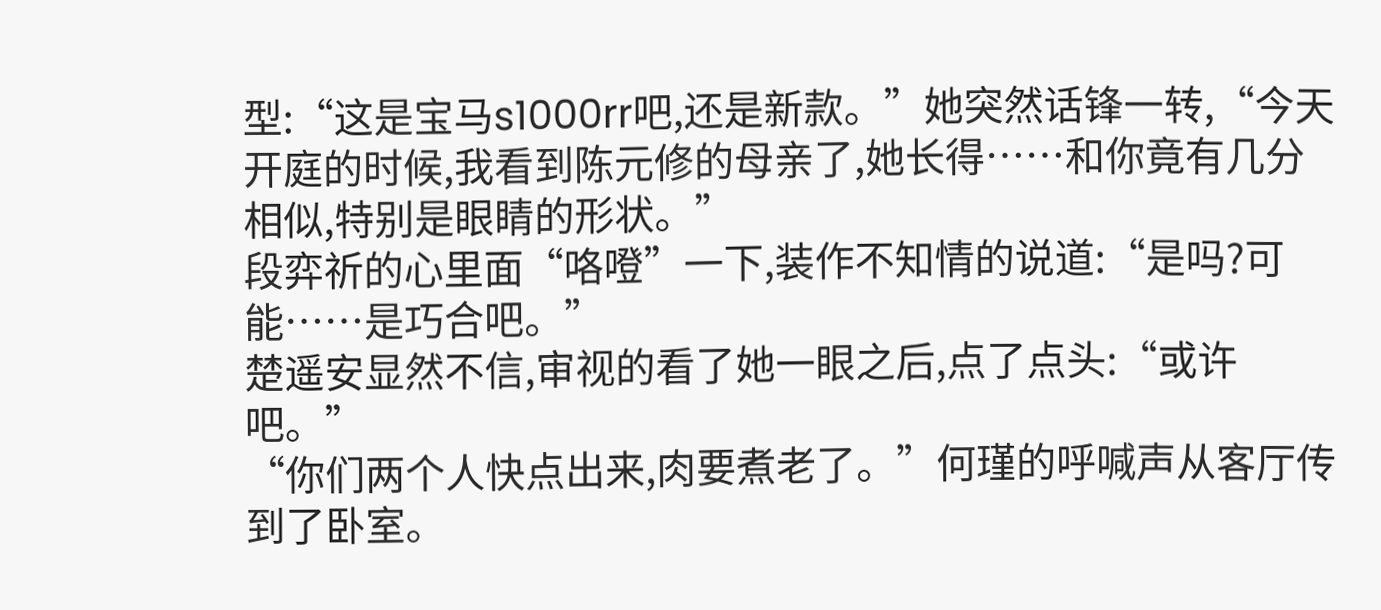型:“这是宝马s1000rr吧,还是新款。”她突然话锋一转,“今天开庭的时候,我看到陈元修的母亲了,她长得……和你竟有几分相似,特别是眼睛的形状。”
段弈祈的心里面“咯噔”一下,装作不知情的说道:“是吗?可能……是巧合吧。”
楚遥安显然不信,审视的看了她一眼之后,点了点头:“或许吧。”
“你们两个人快点出来,肉要煮老了。”何瑾的呼喊声从客厅传到了卧室。